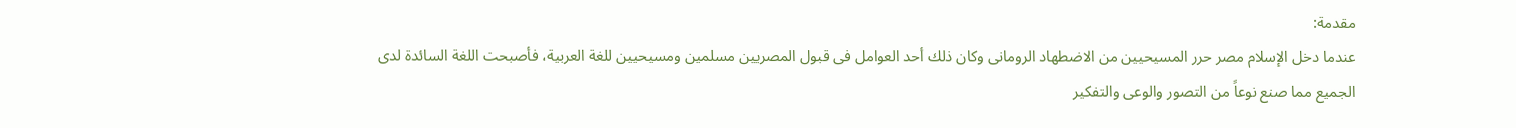مقدمة:
عندما دخل الإسلام مصر حرر المسيحيين من الاضطهاد الرومانى وكان ذلك أحد العوامل فى قبول المصريين مسلمين ومسيحيين للغة العربية، فأصبحت اللغة السائدة لدى الجميع مما صنع نوعاً من التصور والوعى والتفكير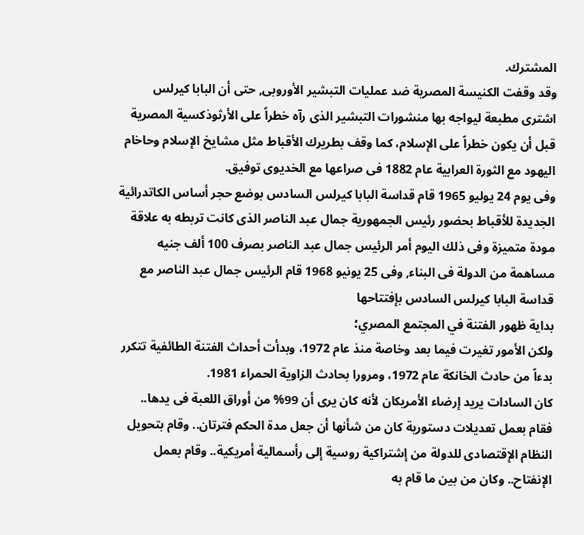المشترك.
وقد وقفت الكنيسة المصرية ضد عمليات التبشير الأوروبى, حتى أن البابا كيرلس اشترى مطبعة ليواجه بها منشورات التبشير الذى رآه خطراً على الأرثوذكسية المصرية قبل أن يكون خطراً على الإسلام، كما وقف بطريرك الأقباط مثل مشايخ الإسلام وحاخام اليهود مع الثورة العرابية عام 1882 فى صراعها مع الخديوى توفيق.
وفى يوم 24 يوليو 1965 قام قداسة البابا كيرلس السادس بوضع حجر أساس الكاتدرائية الجديدة للأقباط بحضور رئيس الجمهورية جمال عبد الناصر الذى كانت تربطه به علاقة مودة متميزة وفى ذلك اليوم أمر الرئيس جمال عبد الناصر بصرف 100 ألف جنيه مساهمة من الدولة فى البناء, وفى 25 يونيو 1968 قام الرئيس جمال عبد الناصر مع قداسة البابا كيرلس السادس بإفتتاحها
بداية ظهور الفتنة في المجتمع المصري؛
ولكن الأمور تغيرت فيما بعد وخاصة منذ عام 1972، وبدأت أحداث الفتنة الطائفية تتكرر بدءاً من حادث الخانكة عام 1972، ومرورا بحادث الزاوية الحمراء 1981.
كان السادات يريد إرضاء الأمريكان لأنه كان يرى أن 99% من أوراق اللعبة فى يدها.. فقام بعمل تعديلات دستورية كان من شأنها أن جعل مدة الحكم فترتان.. وقام بتحويل النظام الإقتصادى للدولة من إشتراكية روسية إلى رأسمالية أمريكية.. وقام بعمل الإنفتاح.. وكان من بين ما قام به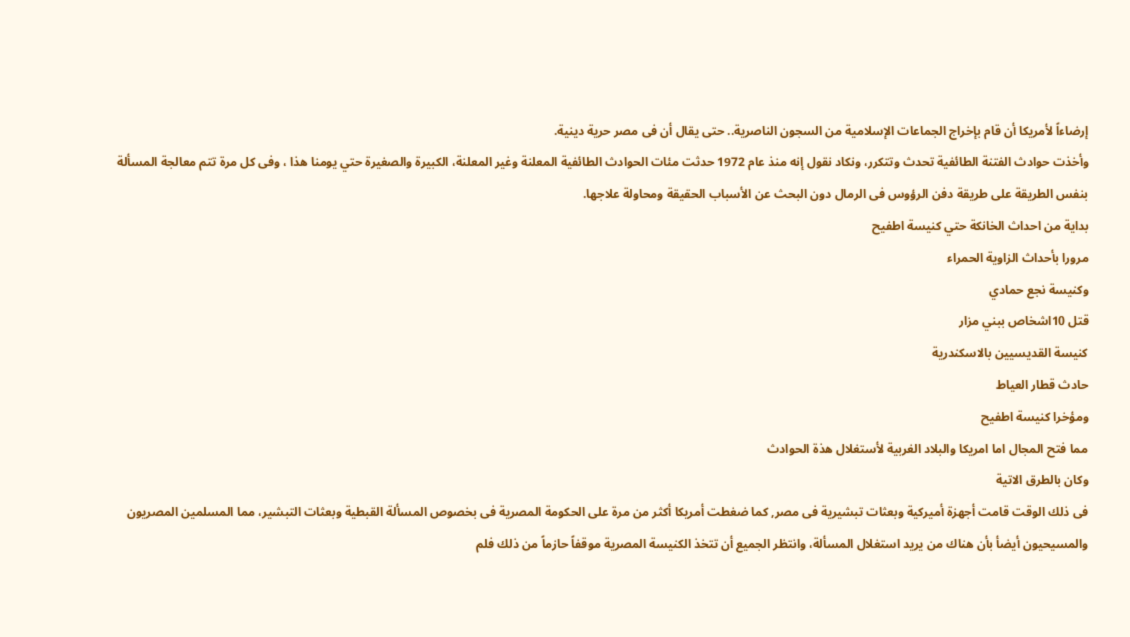إرضاءاً لأمريكا أن قام بإخراج الجماعات الإسلامية من السجون الناصرية.. حتى يقال أن فى مصر حرية دينية.
وأخذت حوادث الفتنة الطائفية تحدث وتتكرر، ونكاد نقول إنه منذ عام 1972 حدثت مئات الحوادث الطائفية المعلنة وغير المعلنة، الكبيرة والصغيرة حتي يومنا هذا ، وفى كل مرة تتم معالجة المسألة بنفس الطريقة على طريقة دفن الرؤوس فى الرمال دون البحث عن الأسباب الحقيقة ومحاولة علاجها.
بداية من احداث الخانكة حتي كنيسة اطفيح
مرورا بأحداث الزاوية الحمراء
وكنيسة نجع حمادي
قتل 10اشخاص ببني مزار
كنيسة القديسيين بالاسكندرية
حادث قطار العياط
ومؤخرا كنيسة اطفيح
مما فتح المجال اما امريكا والبلاد الغربية لأستغلال هذة الحوادث
وكان بالطرق الاتية
فى ذلك الوقت قامت أجهزة أميركية وبعثات تبشيرية فى مصر, كما ضغطت أمريكا أكثر من مرة على الحكومة المصرية فى بخصوص المسألة القبطية وبعثات التبشير، مما المسلمين المصريون والمسيحيون أيضأ بأن هناك من يريد استغلال المسألة، وانتظر الجميع أن تتخذ الكنيسة المصرية موقفاً حازماً من ذلك فلم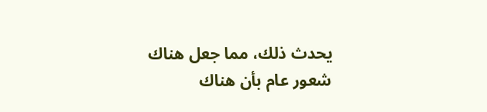يحدث ذلك، مما جعل هناك شعور عام بأن هناك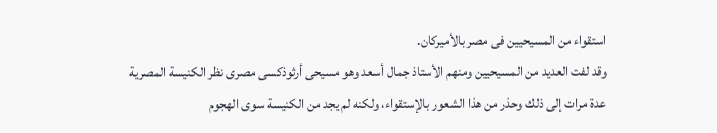استقواء من المسيحيين فى مصر بالأميركان.
وقد لفت العديد من المسيحيين ومنهم الأستاذ جمال أسعد وهو مسيحى أرثوذكسى مصرى نظر الكنيسة المصرية عدة مرات إلى ذلك وحذر من هذا الشعور بالإستقواء، ولكنه لم يجد من الكنيسة سوى الهجوم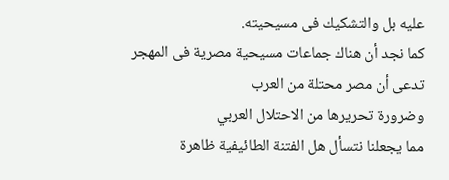عليه بل والتشكيك فى مسيحيته.
كما نجد أن هناك جماعات مسيحية مصرية فى المهجر تدعى أن مصر محتلة من العرب
وضرورة تحريرها من الاحتلال العربي
مما يجعلنا نتسأل هل الفتنة الطائيفية ظاهرة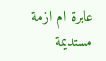عابرة ام ازمة مستديمة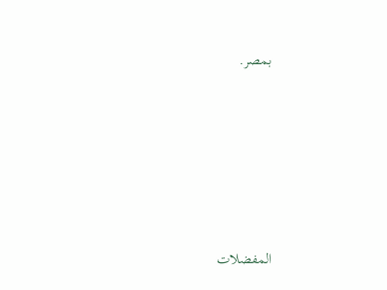بمصر.








المفضلات